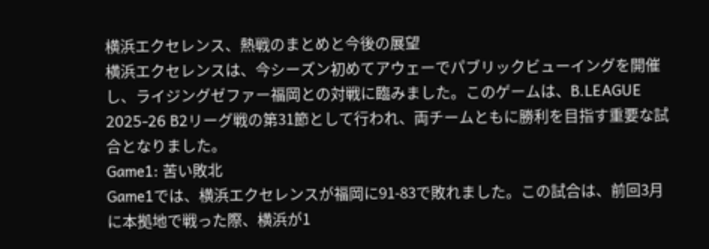横浜エクセレンス、熱戦のまとめと今後の展望
横浜エクセレンスは、今シーズン初めてアウェーでパブリックビューイングを開催し、ライジングゼファー福岡との対戦に臨みました。このゲームは、B.LEAGUE 2025-26 B2リーグ戦の第31節として行われ、両チームともに勝利を目指す重要な試合となりました。
Game1: 苦い敗北
Game1では、横浜エクセレンスが福岡に91-83で敗れました。この試合は、前回3月に本拠地で戦った際、横浜が1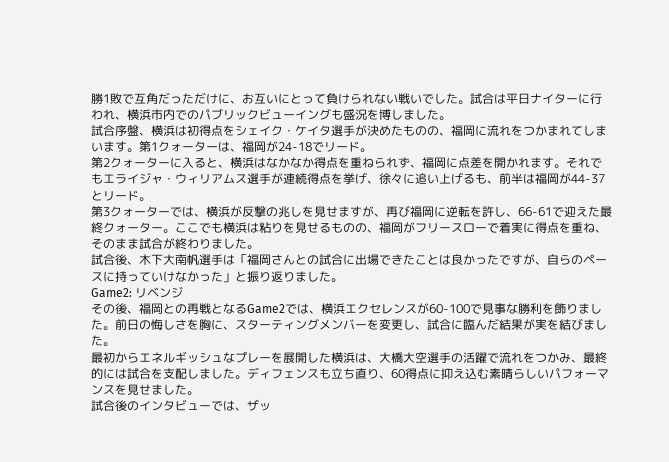勝1敗で互角だっただけに、お互いにとって負けられない戦いでした。試合は平日ナイターに行われ、横浜市内でのパブリックビューイングも盛況を博しました。
試合序盤、横浜は初得点をシェイク・ケイタ選手が決めたものの、福岡に流れをつかまれてしまいます。第1クォーターは、福岡が24-18でリード。
第2クォーターに入ると、横浜はなかなか得点を重ねられず、福岡に点差を開かれます。それでもエライジャ・ウィリアムス選手が連続得点を挙げ、徐々に追い上げるも、前半は福岡が44-37とリード。
第3クォーターでは、横浜が反撃の兆しを見せますが、再び福岡に逆転を許し、66-61で迎えた最終クォーター。ここでも横浜は粘りを見せるものの、福岡がフリースローで着実に得点を重ね、そのまま試合が終わりました。
試合後、木下大南帆選手は「福岡さんとの試合に出場できたことは良かったですが、自らのペースに持っていけなかった」と振り返りました。
Game2: リベンジ
その後、福岡との再戦となるGame2では、横浜エクセレンスが60-100で見事な勝利を飾りました。前日の悔しさを胸に、スターティングメンバーを変更し、試合に臨んだ結果が実を結びました。
最初からエネルギッシュなプレーを展開した横浜は、大橋大空選手の活躍で流れをつかみ、最終的には試合を支配しました。ディフェンスも立ち直り、60得点に抑え込む素晴らしいパフォーマンスを見せました。
試合後のインタビューでは、ザッ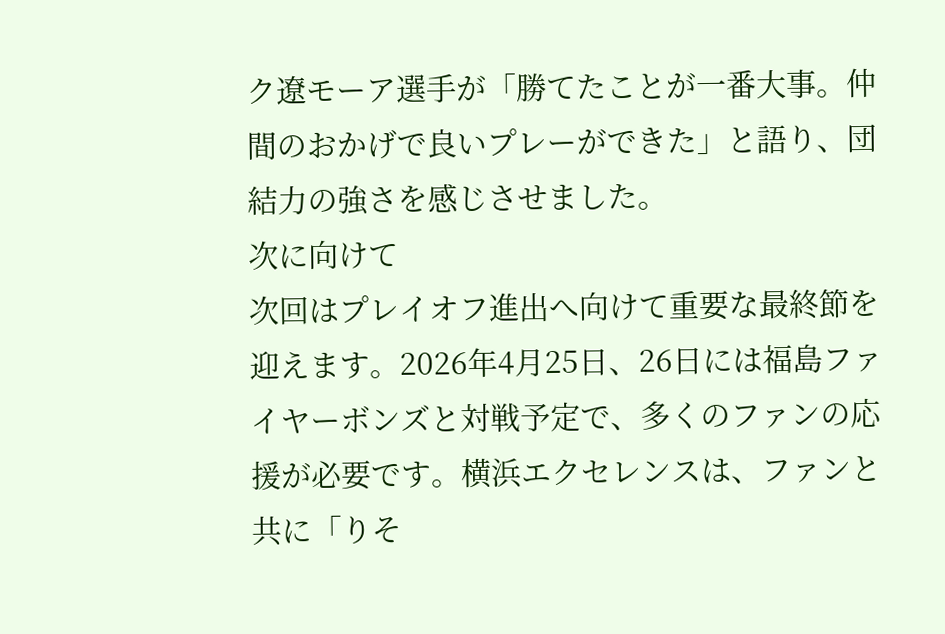ク遼モーア選手が「勝てたことが一番大事。仲間のおかげで良いプレーができた」と語り、団結力の強さを感じさせました。
次に向けて
次回はプレイオフ進出へ向けて重要な最終節を迎えます。2026年4月25日、26日には福島ファイヤーボンズと対戦予定で、多くのファンの応援が必要です。横浜エクセレンスは、ファンと共に「りそ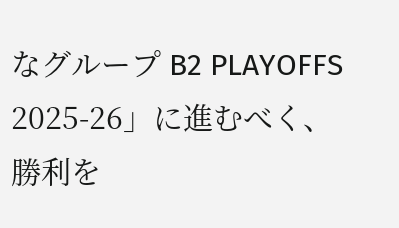なグループ B2 PLAYOFFS 2025-26」に進むべく、勝利を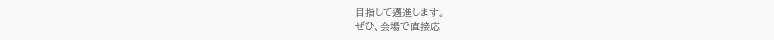目指して邁進します。
ぜひ、会場で直接応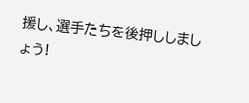援し、選手たちを後押ししましょう!